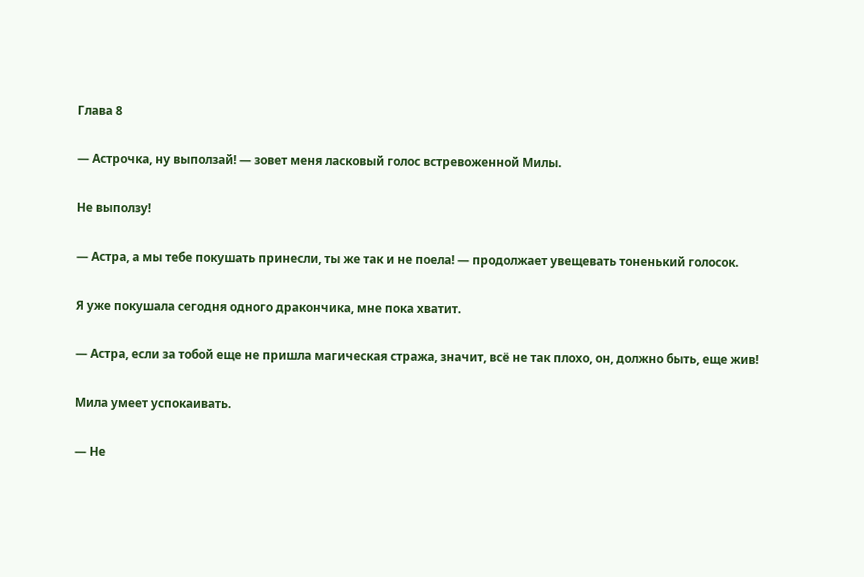Глава 8

— Астрочка, ну выползай! — зовет меня ласковый голос встревоженной Милы.

Не выползу!

— Астра, а мы тебе покушать принесли, ты же так и не поела! — продолжает увещевать тоненький голосок.

Я уже покушала сегодня одного дракончика, мне пока хватит.

— Астра, если за тобой еще не пришла магическая стража, значит, всё не так плохо, он, должно быть, еще жив!

Мила умеет успокаивать.

— Не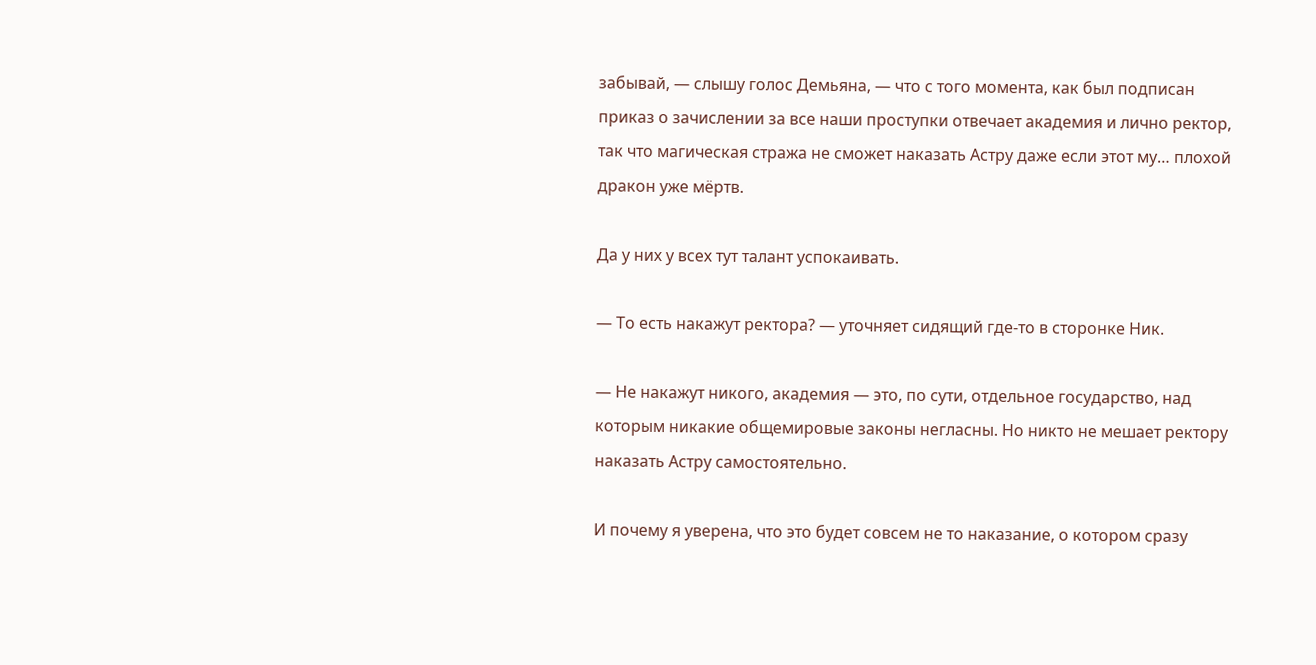забывай, — слышу голос Демьяна, — что с того момента, как был подписан приказ о зачислении за все наши проступки отвечает академия и лично ректор, так что магическая стража не сможет наказать Астру даже если этот му… плохой дракон уже мёртв.

Да у них у всех тут талант успокаивать.

— То есть накажут ректора? — уточняет сидящий где-то в сторонке Ник.

— Не накажут никого, академия — это, по сути, отдельное государство, над которым никакие общемировые законы негласны. Но никто не мешает ректору наказать Астру самостоятельно.

И почему я уверена, что это будет совсем не то наказание, о котором сразу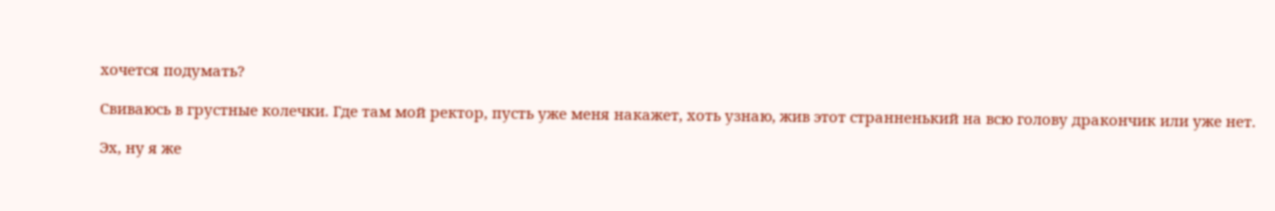хочется подумать?

Свиваюсь в грустные колечки. Где там мой ректор, пусть уже меня накажет, хоть узнаю, жив этот странненький на всю голову дракончик или уже нет.

Эх, ну я же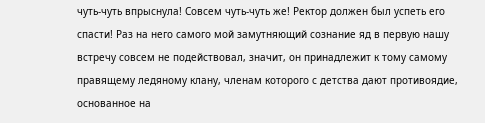чуть-чуть впрыснула! Совсем чуть-чуть же! Ректор должен был успеть его спасти! Раз на него самого мой замутняющий сознание яд в первую нашу встречу совсем не подействовал, значит, он принадлежит к тому самому правящему ледяному клану, членам которого с детства дают противоядие, основанное на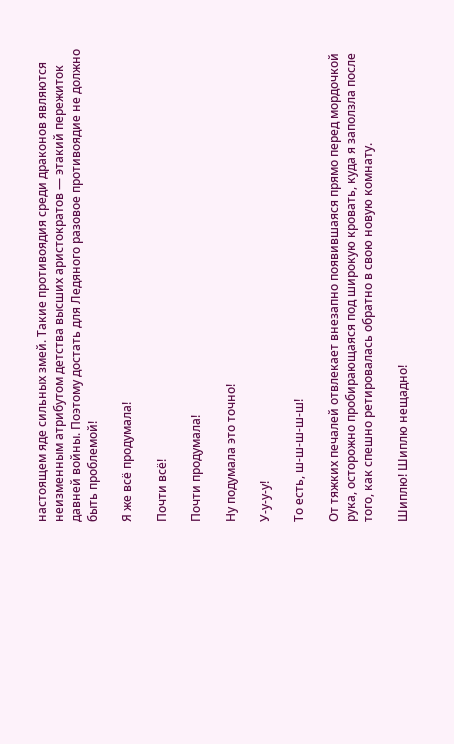настоящем яде сильных змей. Такие противоядия среди драконов являются неизменным атрибутом детства высших аристократов — этакий пережиток давней войны. Поэтому достать для Ледяного разовое противоядие не должно быть проблемой!

Я же всё продумала!

Почти всё!

Почти продумала!

Ну подумала это точно!

У-у-у-у!

То есть, ш-ш-ш-ш-ш!

От тяжких печалей отвлекает внезапно появившаяся прямо перед мордочкой рука, осторожно пробирающаяся под широкую кровать, куда я заползла после того, как спешно ретировалась обратно в свою новую комнату.

Шиплю! Шиплю нещадно!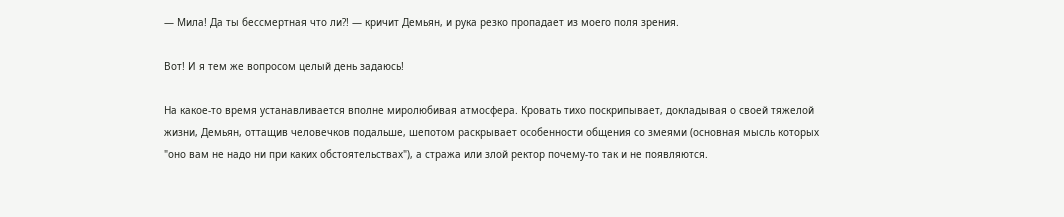— Мила! Да ты бессмертная что ли?! — кричит Демьян, и рука резко пропадает из моего поля зрения.

Вот! И я тем же вопросом целый день задаюсь!

На какое-то время устанавливается вполне миролюбивая атмосфера. Кровать тихо поскрипывает, докладывая о своей тяжелой жизни, Демьян, оттащив человечков подальше, шепотом раскрывает особенности общения со змеями (основная мысль которых "оно вам не надо ни при каких обстоятельствах"), а стража или злой ректор почему-то так и не появляются.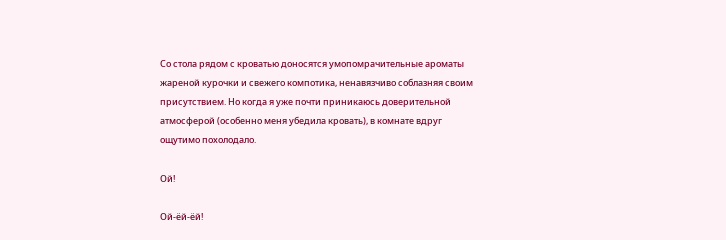Со стола рядом с кроватью доносятся умопомрачительные ароматы жареной курочки и свежего компотика, ненавязчиво соблазняя своим присутствием. Но когда я уже почти приникаюсь доверительной атмосферой (особенно меня убедила кровать), в комнате вдруг ощутимо похолодало.

Ой!

Ой-ёй-ёй!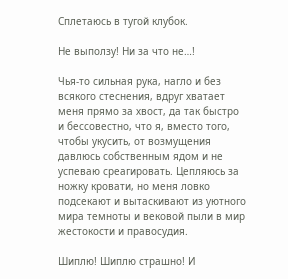Сплетаюсь в тугой клубок.

Не выползу! Ни за что не…!

Чья-то сильная рука, нагло и без всякого стеснения, вдруг хватает меня прямо за хвост, да так быстро и бессовестно, что я, вместо того, чтобы укусить, от возмущения давлюсь собственным ядом и не успеваю среагировать. Цепляюсь за ножку кровати, но меня ловко подсекают и вытаскивают из уютного мира темноты и вековой пыли в мир жестокости и правосудия.

Шиплю! Шиплю страшно! И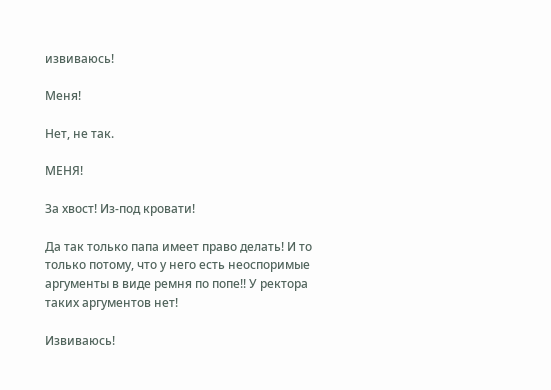извиваюсь!

Меня!

Нет, не так.

МЕНЯ!

За хвост! Из-под кровати!

Да так только папа имеет право делать! И то только потому, что у него есть неоспоримые аргументы в виде ремня по попе!! У ректора таких аргументов нет!

Извиваюсь!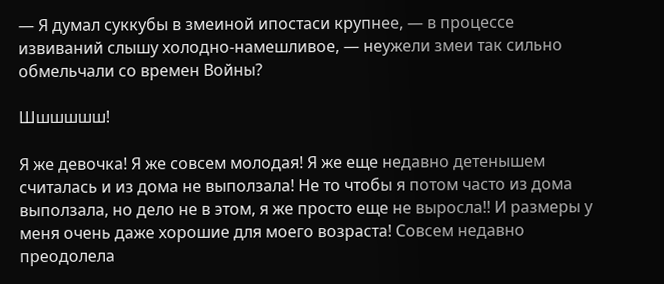— Я думал суккубы в змеиной ипостаси крупнее, — в процессе извиваний слышу холодно-намешливое, — неужели змеи так сильно обмельчали со времен Войны?

Шшшшшш!

Я же девочка! Я же совсем молодая! Я же еще недавно детенышем считалась и из дома не выползала! Не то чтобы я потом часто из дома выползала, но дело не в этом, я же просто еще не выросла!! И размеры у меня очень даже хорошие для моего возраста! Совсем недавно преодолела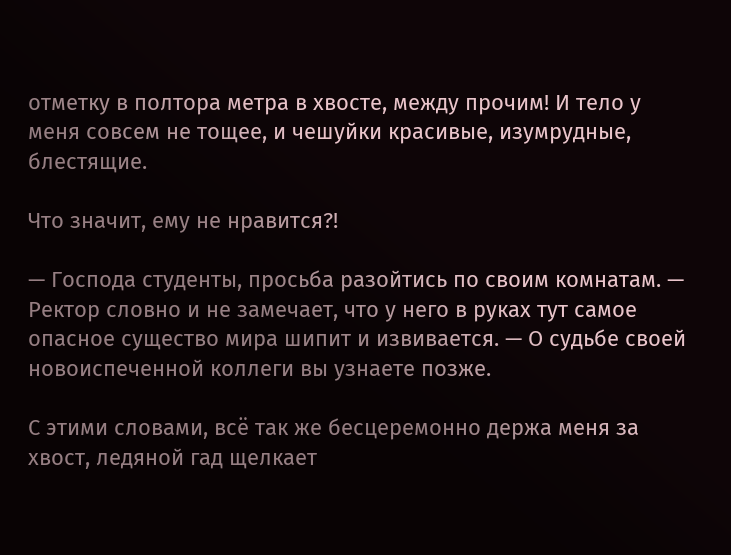отметку в полтора метра в хвосте, между прочим! И тело у меня совсем не тощее, и чешуйки красивые, изумрудные, блестящие.

Что значит, ему не нравится?!

— Господа студенты, просьба разойтись по своим комнатам. — Ректор словно и не замечает, что у него в руках тут самое опасное существо мира шипит и извивается. — О судьбе своей новоиспеченной коллеги вы узнаете позже.

С этими словами, всё так же бесцеремонно держа меня за хвост, ледяной гад щелкает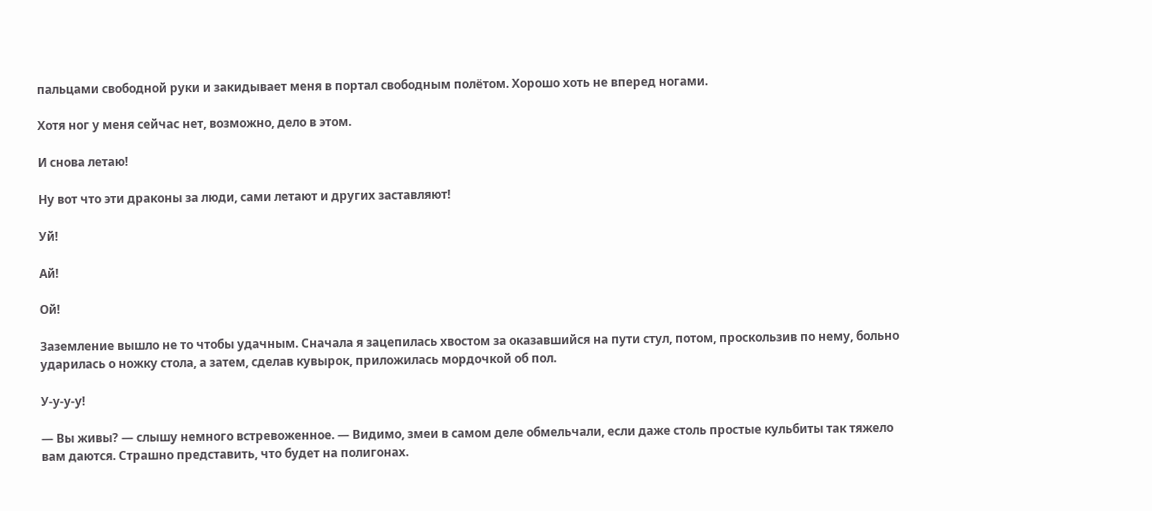пальцами свободной руки и закидывает меня в портал свободным полётом. Хорошо хоть не вперед ногами.

Хотя ног у меня сейчас нет, возможно, дело в этом.

И снова летаю!

Ну вот что эти драконы за люди, сами летают и других заставляют!

Уй!

Ай!

Ой!

Заземление вышло не то чтобы удачным. Сначала я зацепилась хвостом за оказавшийся на пути стул, потом, проскользив по нему, больно ударилась о ножку стола, а затем, сделав кувырок, приложилась мордочкой об пол.

У-у-у-у!

— Вы живы? — слышу немного встревоженное. — Видимо, змеи в самом деле обмельчали, если даже столь простые кульбиты так тяжело вам даются. Страшно представить, что будет на полигонах.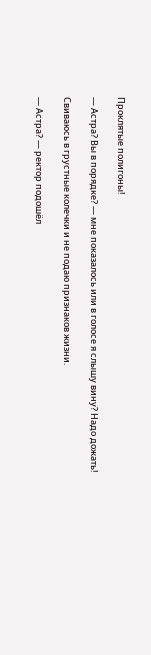Проклятые полигоны!

— Астра? Вы в порядке? — мне показалось или в голосе я слышу вину? Надо дожать!

Свиваюсь в грустные колечки и не подаю признаков жизни.

— Астра? — ректор подошёл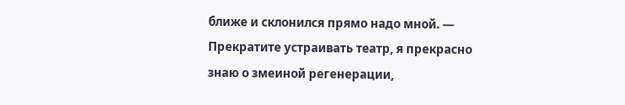ближе и склонился прямо надо мной. — Прекратите устраивать театр, я прекрасно знаю о змеиной регенерации,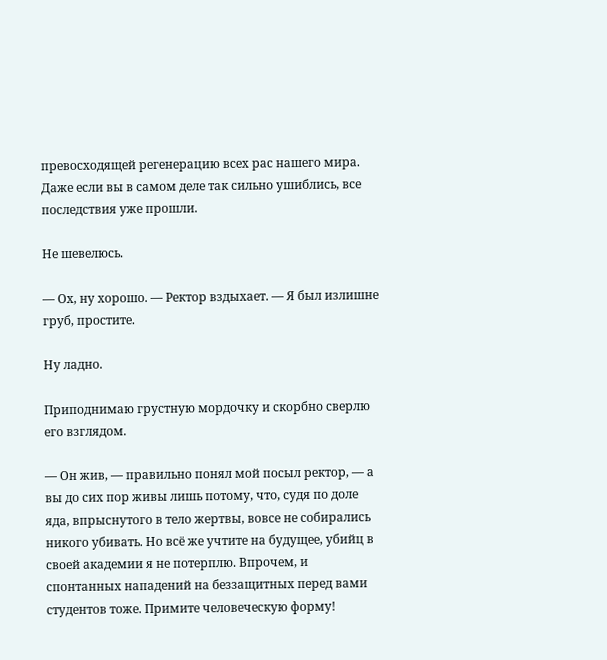превосходящей регенерацию всех рас нашего мира. Даже если вы в самом деле так сильно ушиблись, все последствия уже прошли.

Не шевелюсь.

— Ох, ну хорошо. — Ректор вздыхает. — Я был излишне груб, простите.

Ну ладно.

Приподнимаю грустную мордочку и скорбно сверлю его взглядом.

— Он жив, — правильно понял мой посыл ректор, — а вы до сих пор живы лишь потому, что, судя по доле яда, впрыснутого в тело жертвы, вовсе не собирались никого убивать. Но всё же учтите на будущее, убийц в своей академии я не потерплю. Впрочем, и спонтанных нападений на беззащитных перед вами студентов тоже. Примите человеческую форму!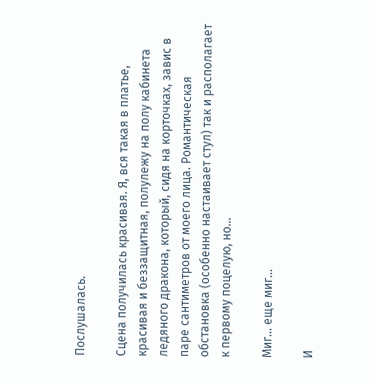Послушалась.

Сцена получилась красивая. Я, вся такая в платье, красивая и беззащитная, полулежу на полу кабинета ледяного дракона, который, сидя на корточках, завис в паре сантиметров от моего лица. Романтическая обстановка (особенно настаивает стул) так и располагает к первому поцелую, но…

Миг… еще миг…

И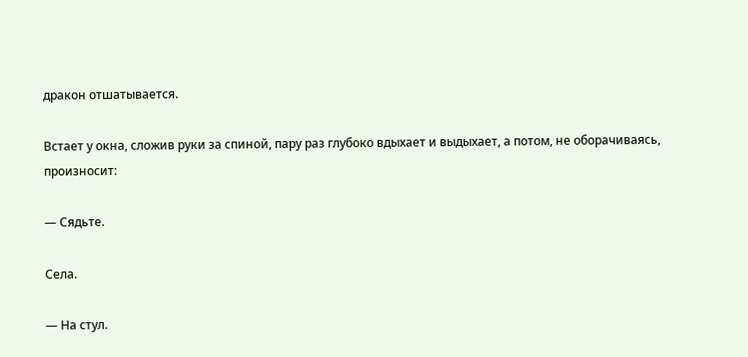дракон отшатывается.

Встает у окна, сложив руки за спиной, пару раз глубоко вдыхает и выдыхает, а потом, не оборачиваясь, произносит:

— Сядьте.

Села.

— На стул.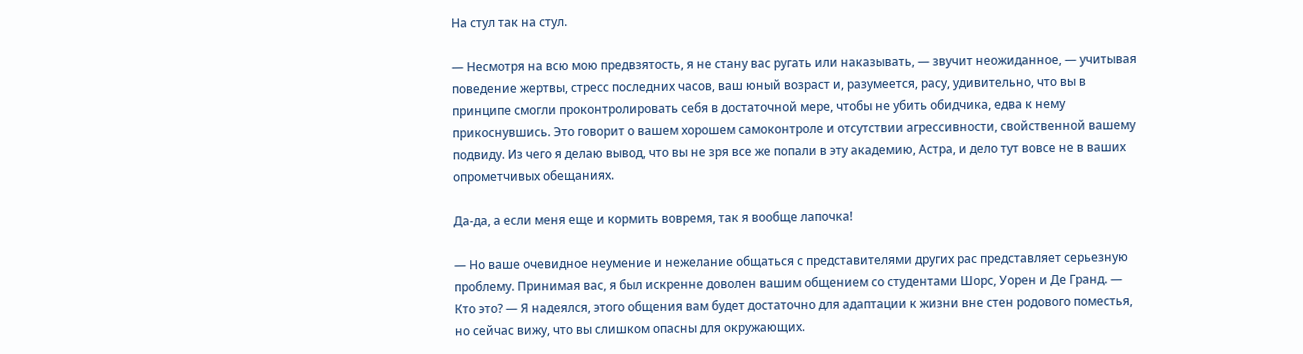На стул так на стул.

— Несмотря на всю мою предвзятость, я не стану вас ругать или наказывать, — звучит неожиданное, — учитывая поведение жертвы, стресс последних часов, ваш юный возраст и, разумеется, расу, удивительно, что вы в принципе смогли проконтролировать себя в достаточной мере, чтобы не убить обидчика, едва к нему прикоснувшись. Это говорит о вашем хорошем самоконтроле и отсутствии агрессивности, свойственной вашему подвиду. Из чего я делаю вывод, что вы не зря все же попали в эту академию, Астра, и дело тут вовсе не в ваших опрометчивых обещаниях.

Да-да, а если меня еще и кормить вовремя, так я вообще лапочка!

— Но ваше очевидное неумение и нежелание общаться с представителями других рас представляет серьезную проблему. Принимая вас, я был искренне доволен вашим общением со студентами Шорс, Уорен и Де Гранд. — Кто это? — Я надеялся, этого общения вам будет достаточно для адаптации к жизни вне стен родового поместья, но сейчас вижу, что вы слишком опасны для окружающих.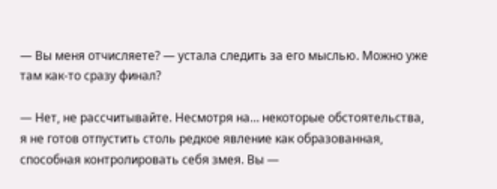— Вы меня отчисляете? — устала следить за его мыслью. Можно уже там как-то сразу финал?

— Нет, не рассчитывайте. Несмотря на… некоторые обстоятельства, я не готов отпустить столь редкое явление как образованная, способная контролировать себя змея. Вы —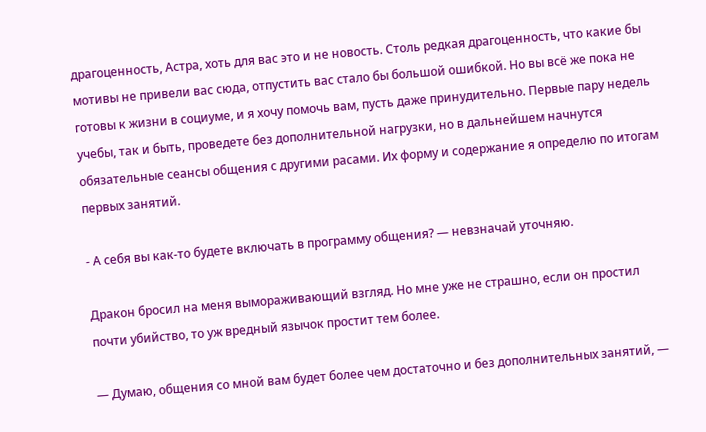драгоценность, Астра, хоть для вас это и не новость. Столь редкая драгоценность, что какие бы мотивы не привели вас сюда, отпустить вас стало бы большой ошибкой. Но вы всё же пока не готовы к жизни в социуме, и я хочу помочь вам, пусть даже принудительно. Первые пару недель учебы, так и быть, проведете без дополнительной нагрузки, но в дальнейшем начнутся обязательные сеансы общения с другими расами. Их форму и содержание я определю по итогам первых занятий.

- А себя вы как-то будете включать в программу общения? — невзначай уточняю.

Дракон бросил на меня вымораживающий взгляд. Но мне уже не страшно, если он простил почти убийство, то уж вредный язычок простит тем более.

— Думаю, общения со мной вам будет более чем достаточно и без дополнительных занятий, —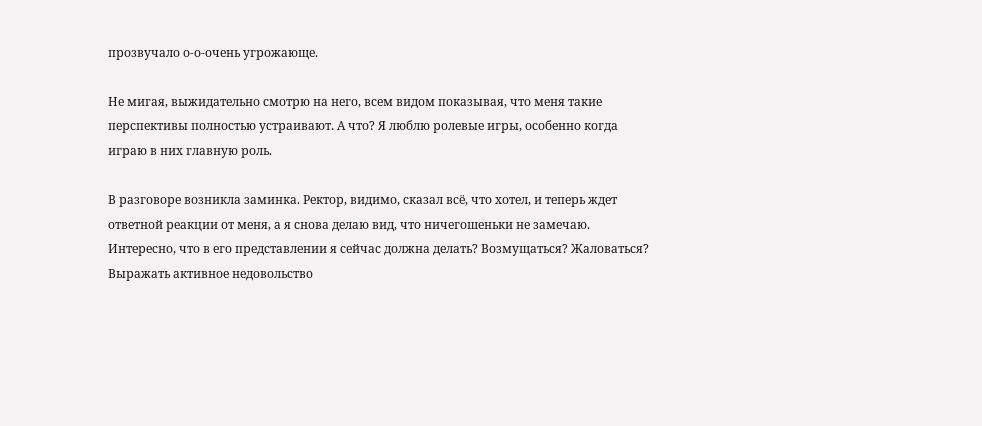прозвучало о-о-очень угрожающе.

Не мигая, выжидательно смотрю на него, всем видом показывая, что меня такие перспективы полностью устраивают. А что? Я люблю ролевые игры, особенно когда играю в них главную роль.

В разговоре возникла заминка. Ректор, видимо, сказал всё, что хотел, и теперь ждет ответной реакции от меня, а я снова делаю вид, что ничегошеньки не замечаю. Интересно, что в его представлении я сейчас должна делать? Возмущаться? Жаловаться? Выражать активное недовольство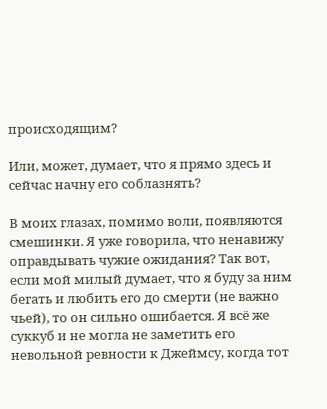происходящим?

Или, может, думает, что я прямо здесь и сейчас начну его соблазнять?

В моих глазах, помимо воли, появляются смешинки. Я уже говорила, что ненавижу оправдывать чужие ожидания? Так вот, если мой милый думает, что я буду за ним бегать и любить его до смерти (не важно чьей), то он сильно ошибается. Я всё же суккуб и не могла не заметить его невольной ревности к Джеймсу, когда тот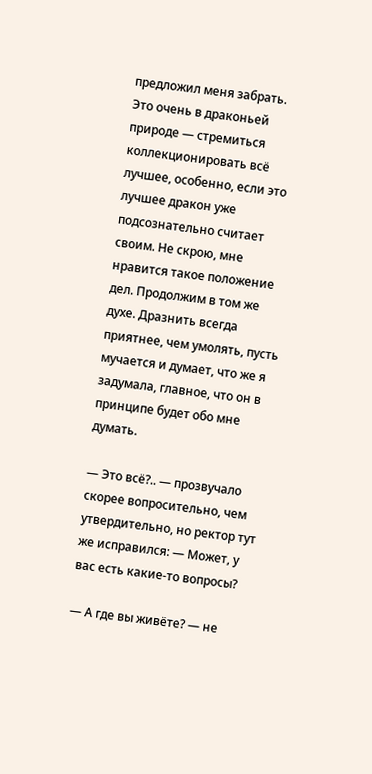предложил меня забрать. Это очень в драконьей природе — стремиться коллекционировать всё лучшее, особенно, если это лучшее дракон уже подсознательно считает своим. Не скрою, мне нравится такое положение дел. Продолжим в том же духе. Дразнить всегда приятнее, чем умолять, пусть мучается и думает, что же я задумала, главное, что он в принципе будет обо мне думать.

— Это всё?.. — прозвучало скорее вопросительно, чем утвердительно, но ректор тут же исправился: — Может, у вас есть какие-то вопросы?

— А где вы живёте? — не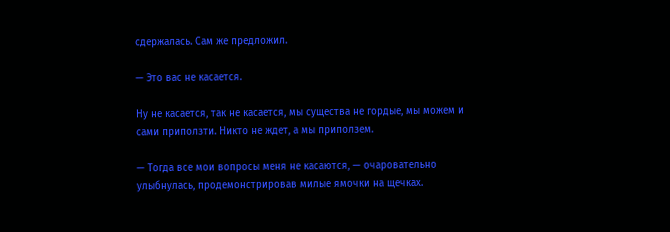сдержалась. Сам же предложил.

— Это вас не касается.

Ну не касается, так не касается, мы существа не гордые, мы можем и сами приползти. Никто не ждет, а мы приползем.

— Тогда все мои вопросы меня не касаются, — очаровательно улыбнулась, продемонстрировав милые ямочки на щечках.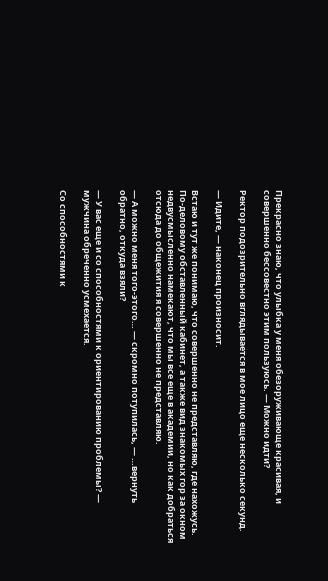Прекрасно знаю, что улыбка у меня обезоруживающе красивая, и совершенно бессовестно этим пользуюсь. — Можно идти?

Ректор подозрительно вглядывается в мое лицо еще несколько секунд.

— Идите, — наконец произносит.

Встаю и тут же понимаю, что совершенно не представляю, где нахожусь. По-деловому обставленный кабинет, а также вид знакомых гор за окном недвусмысленно намекают, что мы все еще в академии, но как добраться отсюда до общежития я совершенно не представляю.

— А можно меня того-этого… — скромно потупилась, — …вернуть обратно, откуда взяли?

— У вас еще и со способностями к ориентированию проблемы? — мужчина обреченно усмехается.

Со способностями к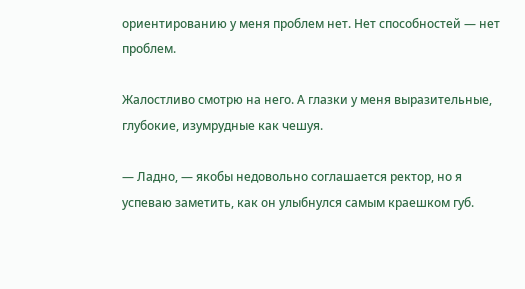ориентированию у меня проблем нет. Нет способностей — нет проблем.

Жалостливо смотрю на него. А глазки у меня выразительные, глубокие, изумрудные как чешуя.

— Ладно, — якобы недовольно соглашается ректор, но я успеваю заметить, как он улыбнулся самым краешком губ.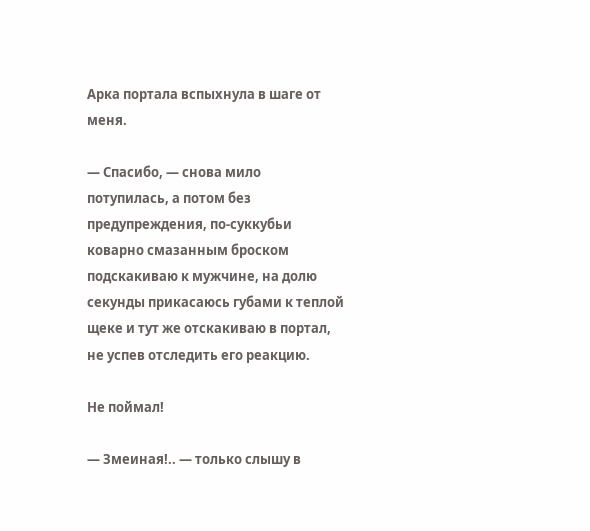Арка портала вспыхнула в шаге от меня.

— Спасибо, — снова мило потупилась, а потом без предупреждения, по-суккубьи коварно смазанным броском подскакиваю к мужчине, на долю секунды прикасаюсь губами к теплой щеке и тут же отскакиваю в портал, не успев отследить его реакцию.

Не поймал!

— Змеиная!.. — только слышу в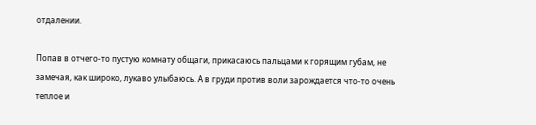отдалении.

Попав в отчего-то пустую комнату общаги, прикасаюсь пальцами к горящим губам, не замечая, как широко, лукаво улыбаюсь. А в груди против воли зарождается что-то очень теплое и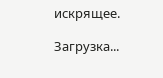искрящее.

Загрузка...